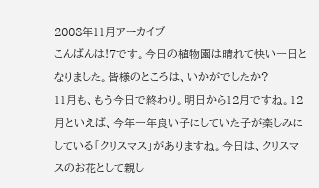2008年11月アーカイブ
こんばんは!7です。今日の植物園は晴れて快い一日となりました。皆様のところは、いかがでしたか?
11月も、もう今日で終わり。明日から12月ですね。12月といえば、今年一年良い子にしていた子が楽しみにしている「クリスマス」がありますね。今日は、クリスマスのお花として親し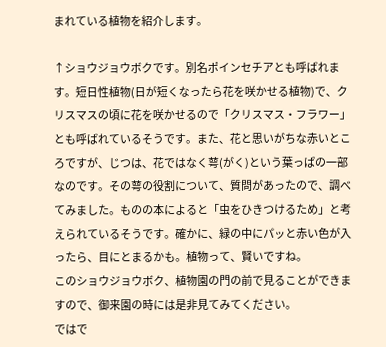まれている植物を紹介します。

↑ショウジョウボクです。別名ポインセチアとも呼ばれます。短日性植物(日が短くなったら花を咲かせる植物)で、クリスマスの頃に花を咲かせるので「クリスマス・フラワー」とも呼ばれているそうです。また、花と思いがちな赤いところですが、じつは、花ではなく萼(がく)という葉っぱの一部なのです。その萼の役割について、質問があったので、調べてみました。ものの本によると「虫をひきつけるため」と考えられているそうです。確かに、緑の中にパッと赤い色が入ったら、目にとまるかも。植物って、賢いですね。
このショウジョウボク、植物園の門の前で見ることができますので、御来園の時には是非見てみてください。
ではで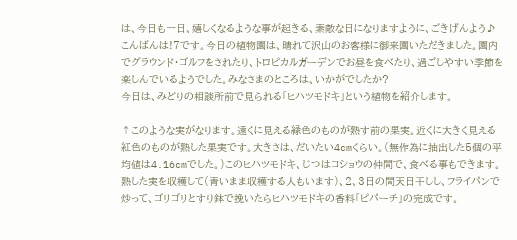は、今日も一日、嬉しくなるような事が起きる、素敵な日になりますように、ごきげんよう♪
こんばんは!7です。今日の植物園は、晴れて沢山のお客様に御来園いただきました。園内でグラウンド・ゴルフをされたり、トロピカルガーデンでお昼を食べたり、過ごしやすい季節を楽しんでいるようでした。みなさまのところは、いかがでしたか?
今日は、みどりの相談所前で見られる「ヒハツモドキ」という植物を紹介します。

↑このような実がなります。遠くに見える緑色のものが熟す前の果実。近くに大きく見える紅色のものが熟した果実です。大きさは、だいたい4cmくらい。(無作為に抽出した5個の平均値は4.16cmでした。)このヒハツモドキ、じつはコショウの仲間で、食べる事もできます。熟した実を収穫して(青いまま収穫する人もいます)、2、3日の間天日干しし、フライパンで炒って、ゴリゴリとすり鉢で挽いたらヒハツモドキの香料「ピパーチ」の完成です。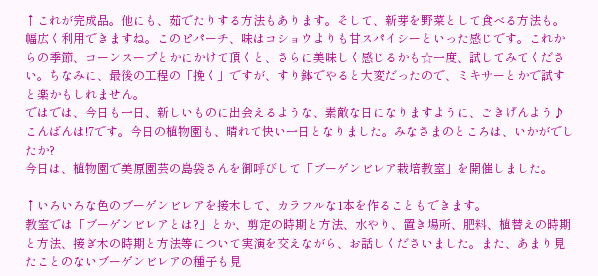↑これが完成品。他にも、茹でたりする方法もあります。そして、新芽を野菜として食べる方法も。幅広く利用できますね。このピパーチ、味はコショウよりも甘スパイシーといった感じです。これからの季節、コーンスープとかにかけて頂くと、さらに美味しく感じるかも☆一度、試してみてください。ちなみに、最後の工程の「挽く」ですが、すり鉢でやると大変だったので、ミキサーとかで試すと楽かもしれません。
ではでは、今日も一日、新しいものに出会えるような、素敵な日になりますように、ごきげんよう♪
こんばんは!7です。今日の植物園も、晴れて快い一日となりました。みなさまのところは、いかがでしたか?
今日は、植物園で美原園芸の島袋さんを御呼びして「ブーゲンビレア栽培教室」を開催しました。

↑いろいろな色のブーゲンビレアを接木して、カラフルな1本を作ることもできます。
教室では「ブーゲンビレアとは?」とか、剪定の時期と方法、水やり、置き場所、肥料、植替えの時期と方法、接ぎ木の時期と方法等について実演を交えながら、お話しくださいました。また、あまり見たことのないブーゲンビレアの種子も見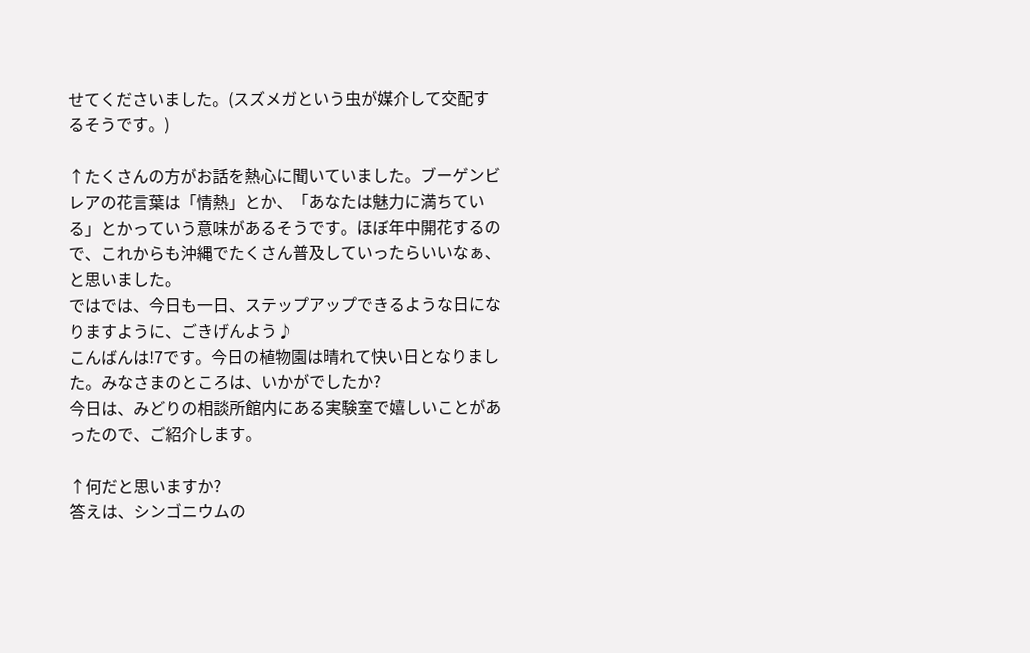せてくださいました。(スズメガという虫が媒介して交配するそうです。)

↑たくさんの方がお話を熱心に聞いていました。ブーゲンビレアの花言葉は「情熱」とか、「あなたは魅力に満ちている」とかっていう意味があるそうです。ほぼ年中開花するので、これからも沖縄でたくさん普及していったらいいなぁ、と思いました。
ではでは、今日も一日、ステップアップできるような日になりますように、ごきげんよう♪
こんばんは!7です。今日の植物園は晴れて快い日となりました。みなさまのところは、いかがでしたか?
今日は、みどりの相談所館内にある実験室で嬉しいことがあったので、ご紹介します。

↑何だと思いますか?
答えは、シンゴニウムの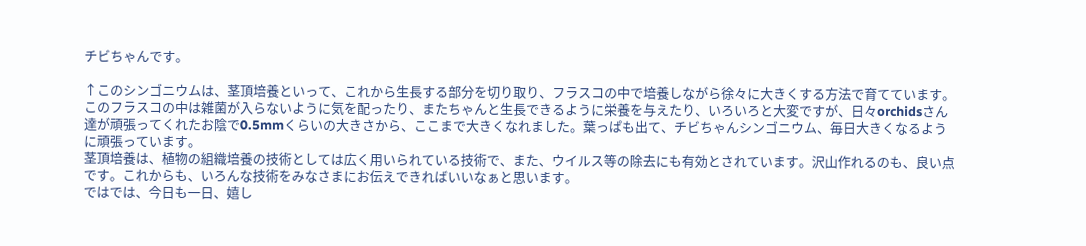チビちゃんです。

↑このシンゴニウムは、茎頂培養といって、これから生長する部分を切り取り、フラスコの中で培養しながら徐々に大きくする方法で育てています。このフラスコの中は雑菌が入らないように気を配ったり、またちゃんと生長できるように栄養を与えたり、いろいろと大変ですが、日々orchidsさん達が頑張ってくれたお陰で0.5mmくらいの大きさから、ここまで大きくなれました。葉っぱも出て、チビちゃんシンゴニウム、毎日大きくなるように頑張っています。
茎頂培養は、植物の組織培養の技術としては広く用いられている技術で、また、ウイルス等の除去にも有効とされています。沢山作れるのも、良い点です。これからも、いろんな技術をみなさまにお伝えできればいいなぁと思います。
ではでは、今日も一日、嬉し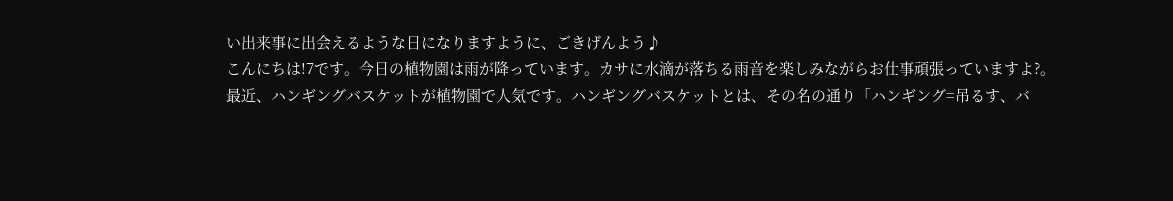い出来事に出会えるような日になりますように、ごきげんよう♪
こんにちは!7です。今日の植物園は雨が降っています。カサに水滴が落ちる雨音を楽しみながらお仕事頑張っていますよ?。
最近、ハンギングバスケットが植物園で人気です。ハンギングバスケットとは、その名の通り「ハンギング=吊るす、バ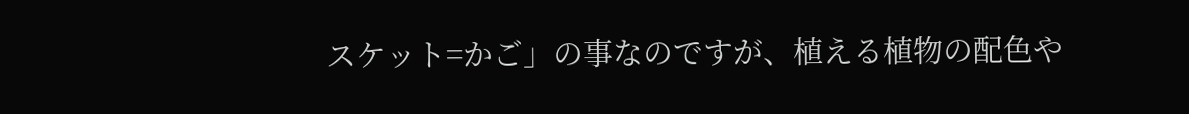スケット=かご」の事なのですが、植える植物の配色や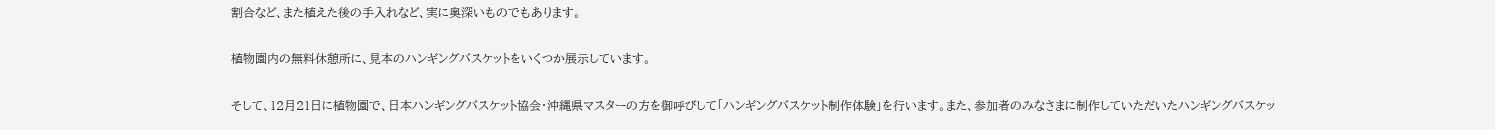割合など、また植えた後の手入れなど、実に奥深いものでもあります。

植物園内の無料休憩所に、見本のハンギングバスケットをいくつか展示しています。

そして、12月21日に植物園で、日本ハンギングバスケット協会・沖縄県マスターの方を御呼びして「ハンギングバスケット制作体験」を行います。また、参加者のみなさまに制作していただいたハンギングバスケッ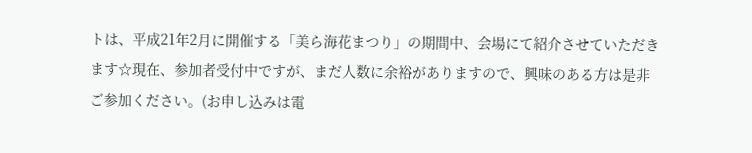トは、平成21年2月に開催する「美ら海花まつり」の期間中、会場にて紹介させていただきます☆現在、参加者受付中ですが、まだ人数に余裕がありますので、興味のある方は是非ご参加ください。(お申し込みは電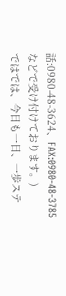話:0980-48-3624、FAX:0980-48-3785などで受け付けております。)
ではでは、今日も一日、一歩ステ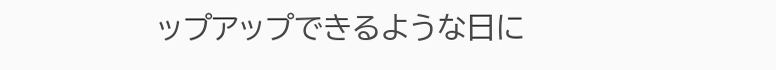ップアップできるような日に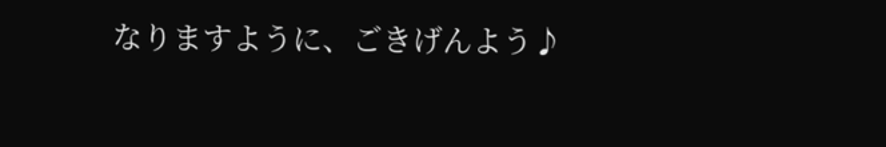なりますように、ごきげんよう♪